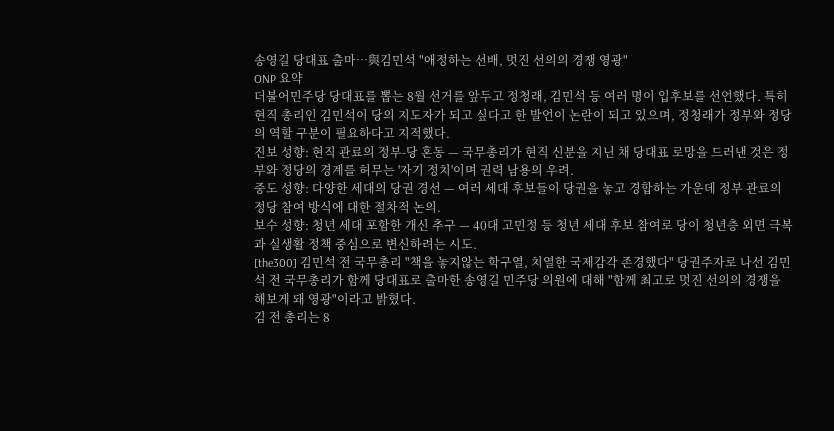송영길 당대표 출마…與김민석 "애정하는 선배, 멋진 선의의 경쟁 영광"
ONP 요약
더불어민주당 당대표를 뽑는 8월 선거를 앞두고 정청래, 김민석 등 여러 명이 입후보를 선언했다. 특히 현직 총리인 김민석이 당의 지도자가 되고 싶다고 한 발언이 논란이 되고 있으며, 정청래가 정부와 정당의 역할 구분이 필요하다고 지적했다.
진보 성향: 현직 관료의 정부-당 혼동 — 국무총리가 현직 신분을 지닌 채 당대표 로망을 드러낸 것은 정부와 정당의 경계를 허무는 '자기 정치'이며 권력 남용의 우려.
중도 성향: 다양한 세대의 당권 경선 — 여러 세대 후보들이 당권을 놓고 경합하는 가운데 정부 관료의 정당 참여 방식에 대한 절차적 논의.
보수 성향: 청년 세대 포함한 개신 추구 — 40대 고민정 등 청년 세대 후보 참여로 당이 청년층 외면 극복과 실생활 정책 중심으로 변신하려는 시도.
[the300] 김민석 전 국무총리 "책을 놓지않는 학구열, 치열한 국제감각 존경했다" 당권주자로 나선 김민석 전 국무총리가 함께 당대표로 출마한 송영길 민주당 의원에 대해 "함께 최고로 멋진 선의의 경쟁을 해보게 돼 영광"이라고 밝혔다.
김 전 총리는 8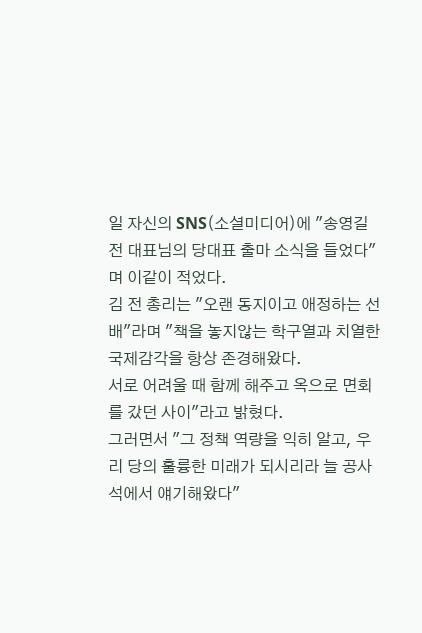일 자신의 SNS(소셜미디어)에 "송영길 전 대표님의 당대표 출마 소식을 들었다"며 이같이 적었다.
김 전 총리는 "오랜 동지이고 애정하는 선배"라며 "책을 놓지않는 학구열과 치열한 국제감각을 항상 존경해왔다.
서로 어려울 때 함께 해주고 옥으로 면회를 갔던 사이"라고 밝혔다.
그러면서 "그 정책 역량을 익히 알고, 우리 당의 훌륭한 미래가 되시리라 늘 공사석에서 얘기해왔다"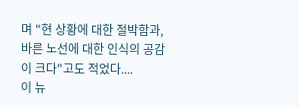며 "현 상황에 대한 절박함과, 바른 노선에 대한 인식의 공감이 크다"고도 적었다....
이 뉴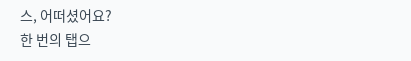스, 어떠셨어요?
한 번의 탭으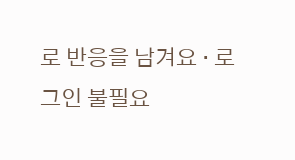로 반응을 남겨요 · 로그인 불필요